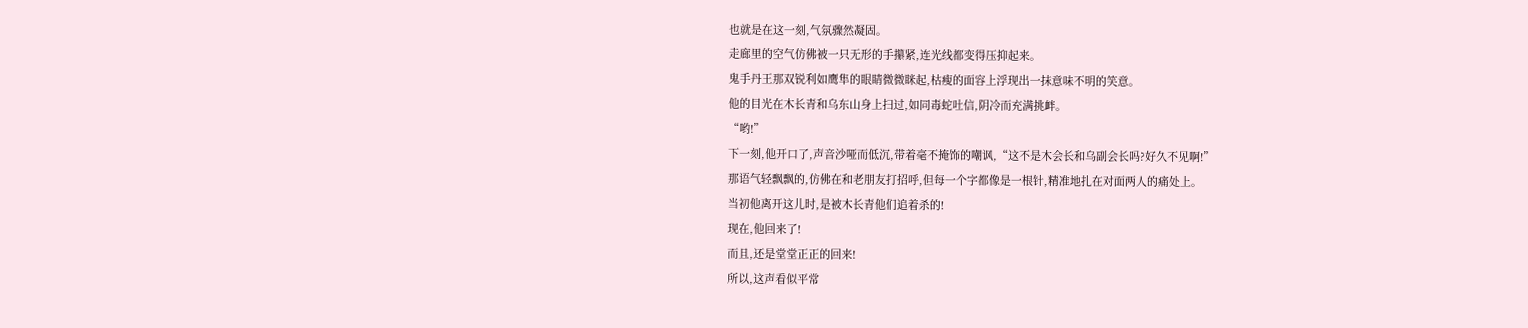也就是在这一刻,气氛骤然凝固。
走廊里的空气仿佛被一只无形的手攥紧,连光线都变得压抑起来。
鬼手丹王那双锐利如鹰隼的眼睛微微眯起,枯瘦的面容上浮现出一抹意味不明的笑意。
他的目光在木长青和乌东山身上扫过,如同毒蛇吐信,阴冷而充满挑衅。
“哟!”
下一刻,他开口了,声音沙哑而低沉,带着毫不掩饰的嘲讽,“这不是木会长和乌副会长吗?好久不见啊!”
那语气轻飘飘的,仿佛在和老朋友打招呼,但每一个字都像是一根针,精准地扎在对面两人的痛处上。
当初他离开这儿时,是被木长青他们追着杀的!
现在,他回来了!
而且,还是堂堂正正的回来!
所以,这声看似平常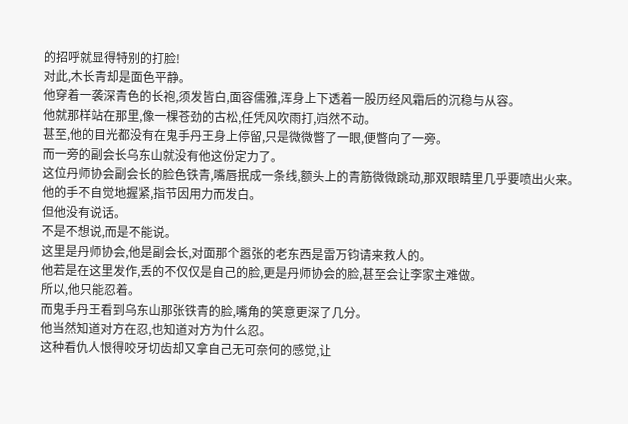的招呼就显得特别的打脸!
对此,木长青却是面色平静。
他穿着一袭深青色的长袍,须发皆白,面容儒雅,浑身上下透着一股历经风霜后的沉稳与从容。
他就那样站在那里,像一棵苍劲的古松,任凭风吹雨打,岿然不动。
甚至,他的目光都没有在鬼手丹王身上停留,只是微微瞥了一眼,便瞥向了一旁。
而一旁的副会长乌东山就没有他这份定力了。
这位丹师协会副会长的脸色铁青,嘴唇抿成一条线,额头上的青筋微微跳动,那双眼睛里几乎要喷出火来。
他的手不自觉地握紧,指节因用力而发白。
但他没有说话。
不是不想说,而是不能说。
这里是丹师协会,他是副会长,对面那个嚣张的老东西是雷万钧请来救人的。
他若是在这里发作,丢的不仅仅是自己的脸,更是丹师协会的脸,甚至会让李家主难做。
所以,他只能忍着。
而鬼手丹王看到乌东山那张铁青的脸,嘴角的笑意更深了几分。
他当然知道对方在忍,也知道对方为什么忍。
这种看仇人恨得咬牙切齿却又拿自己无可奈何的感觉,让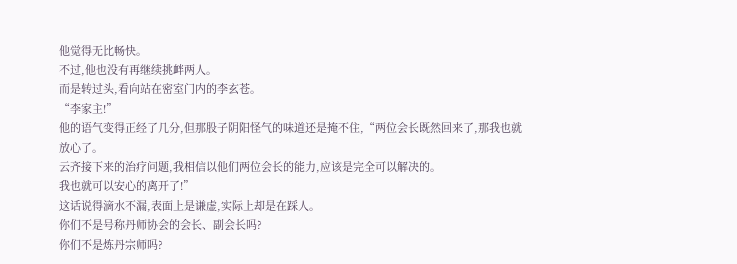他觉得无比畅快。
不过,他也没有再继续挑衅两人。
而是转过头,看向站在密室门内的李玄苍。
“李家主!”
他的语气变得正经了几分,但那股子阴阳怪气的味道还是掩不住,“两位会长既然回来了,那我也就放心了。
云齐接下来的治疗问题,我相信以他们两位会长的能力,应该是完全可以解决的。
我也就可以安心的离开了!”
这话说得滴水不漏,表面上是谦虚,实际上却是在踩人。
你们不是号称丹师协会的会长、副会长吗?
你们不是炼丹宗师吗?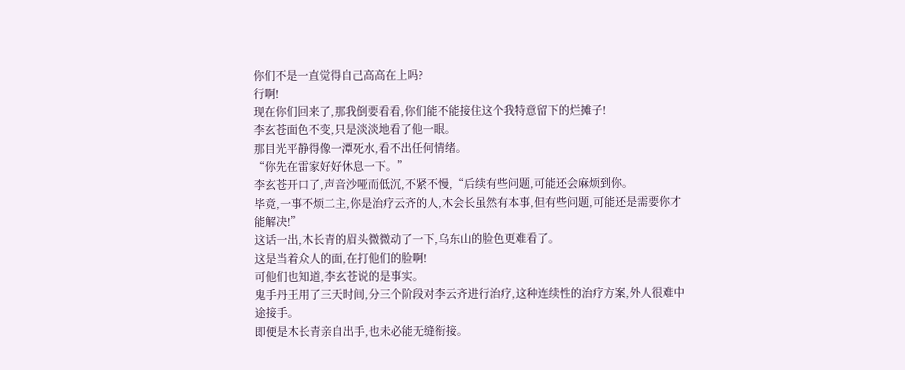你们不是一直觉得自己高高在上吗?
行啊!
现在你们回来了,那我倒要看看,你们能不能接住这个我特意留下的烂摊子!
李玄苍面色不变,只是淡淡地看了他一眼。
那目光平静得像一潭死水,看不出任何情绪。
“你先在雷家好好休息一下。”
李玄苍开口了,声音沙哑而低沉,不紧不慢,“后续有些问题,可能还会麻烦到你。
毕竟,一事不烦二主,你是治疗云齐的人,木会长虽然有本事,但有些问题,可能还是需要你才能解决!”
这话一出,木长青的眉头微微动了一下,乌东山的脸色更难看了。
这是当着众人的面,在打他们的脸啊!
可他们也知道,李玄苍说的是事实。
鬼手丹王用了三天时间,分三个阶段对李云齐进行治疗,这种连续性的治疗方案,外人很难中途接手。
即便是木长青亲自出手,也未必能无缝衔接。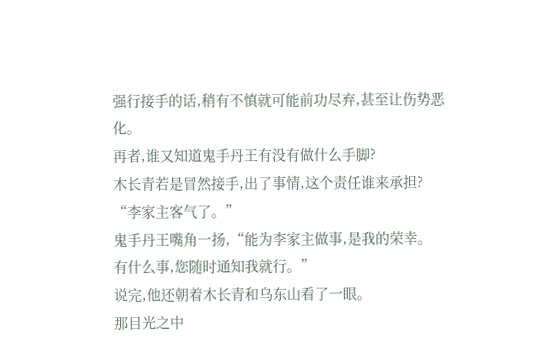强行接手的话,稍有不慎就可能前功尽弃,甚至让伤势恶化。
再者,谁又知道鬼手丹王有没有做什么手脚?
木长青若是冒然接手,出了事情,这个责任谁来承担?
“李家主客气了。”
鬼手丹王嘴角一扬,“能为李家主做事,是我的荣幸。
有什么事,您随时通知我就行。”
说完,他还朝着木长青和乌东山看了一眼。
那目光之中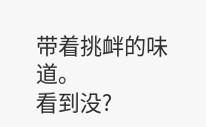带着挑衅的味道。
看到没?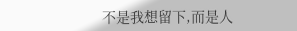不是我想留下,而是人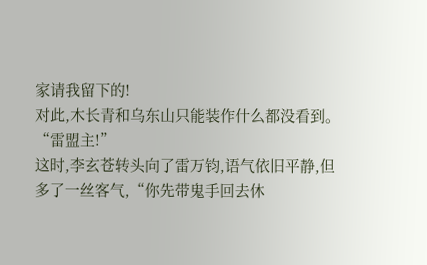家请我留下的!
对此,木长青和乌东山只能装作什么都没看到。
“雷盟主!”
这时,李玄苍转头向了雷万钧,语气依旧平静,但多了一丝客气,“你先带鬼手回去休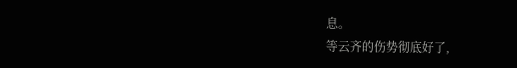息。
等云齐的伤势彻底好了,